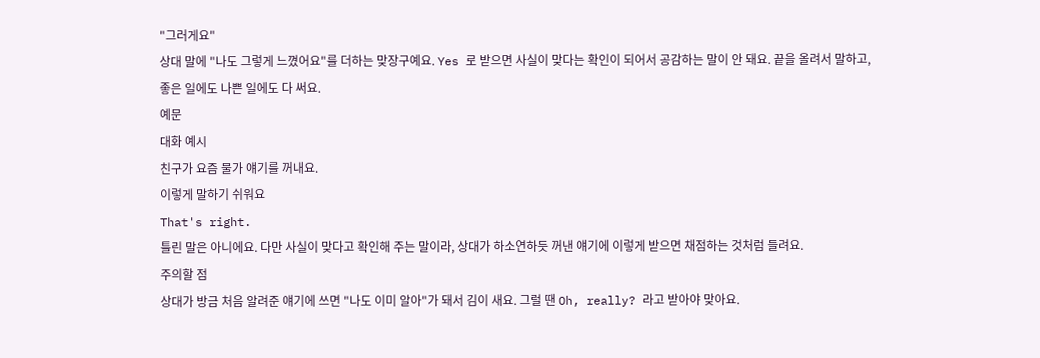"그러게요"
상대 말에 "나도 그렇게 느꼈어요"를 더하는 맞장구예요. Yes 로 받으면 사실이 맞다는 확인이 되어서 공감하는 말이 안 돼요. 끝을 올려서 말하고, 좋은 일에도 나쁜 일에도 다 써요.
예문
대화 예시
친구가 요즘 물가 얘기를 꺼내요.
이렇게 말하기 쉬워요
That's right.
틀린 말은 아니에요. 다만 사실이 맞다고 확인해 주는 말이라, 상대가 하소연하듯 꺼낸 얘기에 이렇게 받으면 채점하는 것처럼 들려요.
주의할 점
상대가 방금 처음 알려준 얘기에 쓰면 "나도 이미 알아"가 돼서 김이 새요. 그럴 땐 Oh, really? 라고 받아야 맞아요.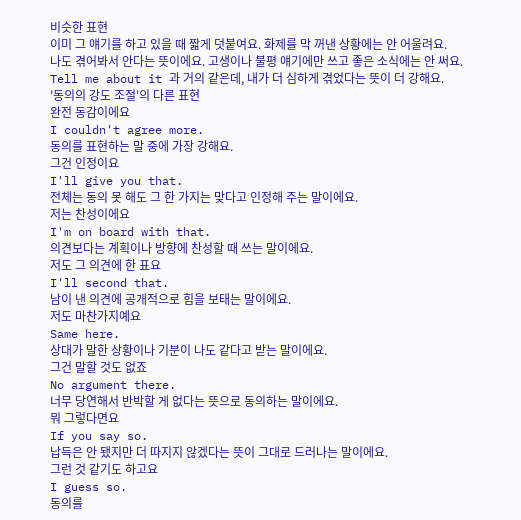비슷한 표현
이미 그 얘기를 하고 있을 때 짧게 덧붙여요. 화제를 막 꺼낸 상황에는 안 어울려요.
나도 겪어봐서 안다는 뜻이에요. 고생이나 불평 얘기에만 쓰고 좋은 소식에는 안 써요.
Tell me about it 과 거의 같은데, 내가 더 심하게 겪었다는 뜻이 더 강해요.
'동의의 강도 조절'의 다른 표현
완전 동감이에요
I couldn't agree more.
동의를 표현하는 말 중에 가장 강해요.
그건 인정이요
I'll give you that.
전체는 동의 못 해도 그 한 가지는 맞다고 인정해 주는 말이에요.
저는 찬성이에요
I'm on board with that.
의견보다는 계획이나 방향에 찬성할 때 쓰는 말이에요.
저도 그 의견에 한 표요
I'll second that.
남이 낸 의견에 공개적으로 힘을 보태는 말이에요.
저도 마찬가지예요
Same here.
상대가 말한 상황이나 기분이 나도 같다고 받는 말이에요.
그건 말할 것도 없죠
No argument there.
너무 당연해서 반박할 게 없다는 뜻으로 동의하는 말이에요.
뭐 그렇다면요
If you say so.
납득은 안 됐지만 더 따지지 않겠다는 뜻이 그대로 드러나는 말이에요.
그런 것 같기도 하고요
I guess so.
동의를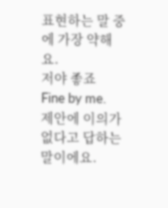표현하는 말 중에 가장 약해요.
저야 좋죠
Fine by me.
제안에 이의가 없다고 답하는 말이에요.